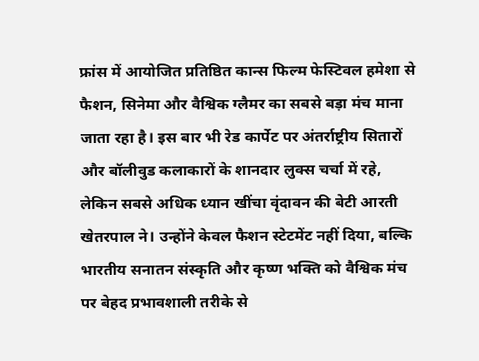फ्रांस में आयोजित प्रतिष्ठित कान्स फिल्म फेस्टिवल हमेशा से फैशन, सिनेमा और वैश्विक ग्लैमर का सबसे बड़ा मंच माना जाता रहा है। इस बार भी रेड कार्पेट पर अंतर्राष्ट्रीय सितारों और बॉलीवुड कलाकारों के शानदार लुक्स चर्चा में रहे, लेकिन सबसे अधिक ध्यान खींचा वृंदावन की बेटी आरती खेतरपाल ने। उन्होंने केवल फैशन स्टेटमेंट नहीं दिया, बल्कि भारतीय सनातन संस्कृति और कृष्ण भक्ति को वैश्विक मंच पर बेहद प्रभावशाली तरीके से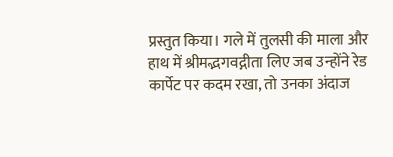प्रस्तुत किया। गले में तुलसी की माला और हाथ में श्रीमद्भगवद्गीता लिए जब उन्होंने रेड कार्पेट पर कदम रखा, तो उनका अंदाज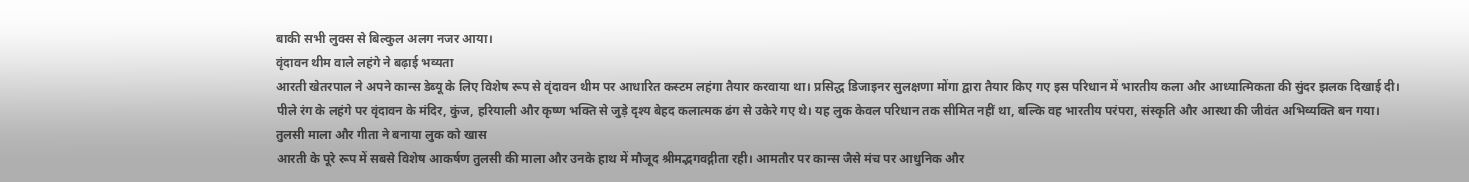बाकी सभी लुक्स से बिल्कुल अलग नजर आया।
वृंदावन थीम वाले लहंगे ने बढ़ाई भव्यता
आरती खेतरपाल ने अपने कान्स डेब्यू के लिए विशेष रूप से वृंदावन थीम पर आधारित कस्टम लहंगा तैयार करवाया था। प्रसिद्ध डिजाइनर सुलक्षणा मोंगा द्वारा तैयार किए गए इस परिधान में भारतीय कला और आध्यात्मिकता की सुंदर झलक दिखाई दी। पीले रंग के लहंगे पर वृंदावन के मंदिर, कुंज, हरियाली और कृष्ण भक्ति से जुड़े दृश्य बेहद कलात्मक ढंग से उकेरे गए थे। यह लुक केवल परिधान तक सीमित नहीं था, बल्कि वह भारतीय परंपरा, संस्कृति और आस्था की जीवंत अभिव्यक्ति बन गया।
तुलसी माला और गीता ने बनाया लुक को खास
आरती के पूरे रूप में सबसे विशेष आकर्षण तुलसी की माला और उनके हाथ में मौजूद श्रीमद्भगवद्गीता रही। आमतौर पर कान्स जैसे मंच पर आधुनिक और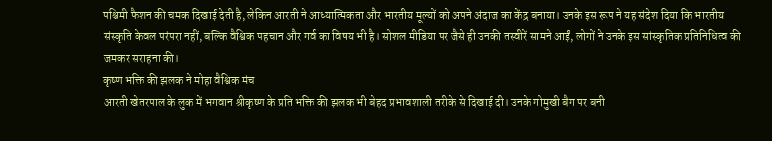पश्चिमी फैशन की चमक दिखाई देती है, लेकिन आरती ने आध्यात्मिकता और भारतीय मूल्यों को अपने अंदाज का केंद्र बनाया। उनके इस रूप ने यह संदेश दिया कि भारतीय संस्कृति केवल परंपरा नहीं, बल्कि वैश्विक पहचान और गर्व का विषय भी है। सोशल मीडिया पर जैसे ही उनकी तस्वीरें सामने आईं, लोगों ने उनके इस सांस्कृतिक प्रतिनिधित्व की जमकर सराहना की।
कृष्ण भक्ति की झलक ने मोहा वैश्विक मंच
आरती खेतरपाल के लुक में भगवान श्रीकृष्ण के प्रति भक्ति की झलक भी बेहद प्रभावशाली तरीके से दिखाई दी। उनके गोमुखी बैग पर बनी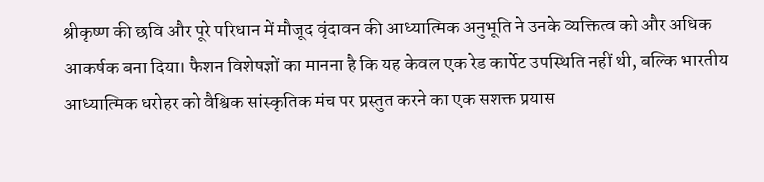श्रीकृष्ण की छवि और पूरे परिधान में मौजूद वृंदावन की आध्यात्मिक अनुभूति ने उनके व्यक्तित्व को और अधिक आकर्षक बना दिया। फैशन विशेषज्ञों का मानना है कि यह केवल एक रेड कार्पेट उपस्थिति नहीं थी, बल्कि भारतीय आध्यात्मिक धरोहर को वैश्विक सांस्कृतिक मंच पर प्रस्तुत करने का एक सशक्त प्रयास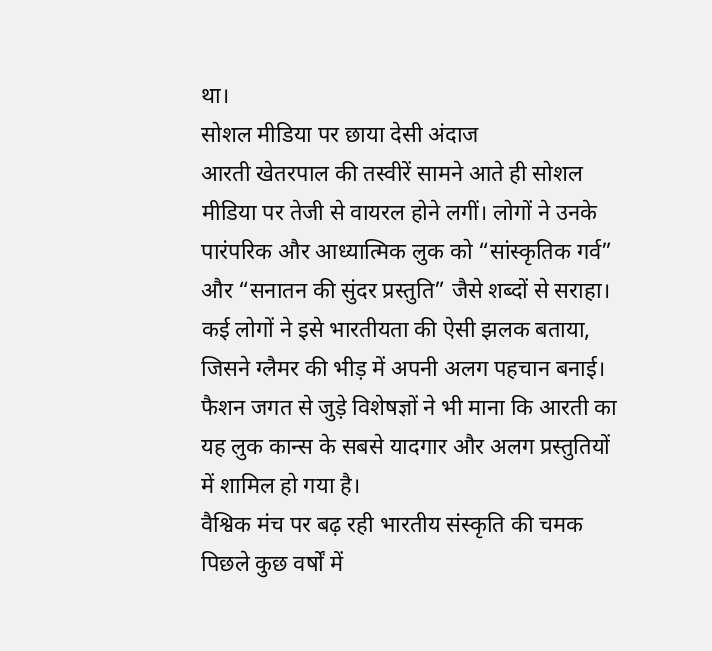था।
सोशल मीडिया पर छाया देसी अंदाज
आरती खेतरपाल की तस्वीरें सामने आते ही सोशल मीडिया पर तेजी से वायरल होने लगीं। लोगों ने उनके पारंपरिक और आध्यात्मिक लुक को “सांस्कृतिक गर्व” और “सनातन की सुंदर प्रस्तुति” जैसे शब्दों से सराहा। कई लोगों ने इसे भारतीयता की ऐसी झलक बताया, जिसने ग्लैमर की भीड़ में अपनी अलग पहचान बनाई। फैशन जगत से जुड़े विशेषज्ञों ने भी माना कि आरती का यह लुक कान्स के सबसे यादगार और अलग प्रस्तुतियों में शामिल हो गया है।
वैश्विक मंच पर बढ़ रही भारतीय संस्कृति की चमक
पिछले कुछ वर्षों में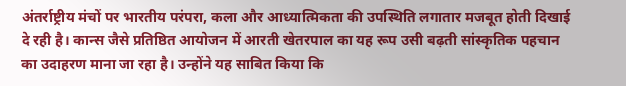अंतर्राष्ट्रीय मंचों पर भारतीय परंपरा, कला और आध्यात्मिकता की उपस्थिति लगातार मजबूत होती दिखाई दे रही है। कान्स जैसे प्रतिष्ठित आयोजन में आरती खेतरपाल का यह रूप उसी बढ़ती सांस्कृतिक पहचान का उदाहरण माना जा रहा है। उन्होंने यह साबित किया कि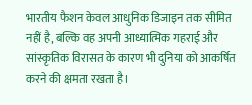भारतीय फैशन केवल आधुनिक डिजाइन तक सीमित नहीं है, बल्कि वह अपनी आध्यात्मिक गहराई और सांस्कृतिक विरासत के कारण भी दुनिया को आकर्षित करने की क्षमता रखता है।